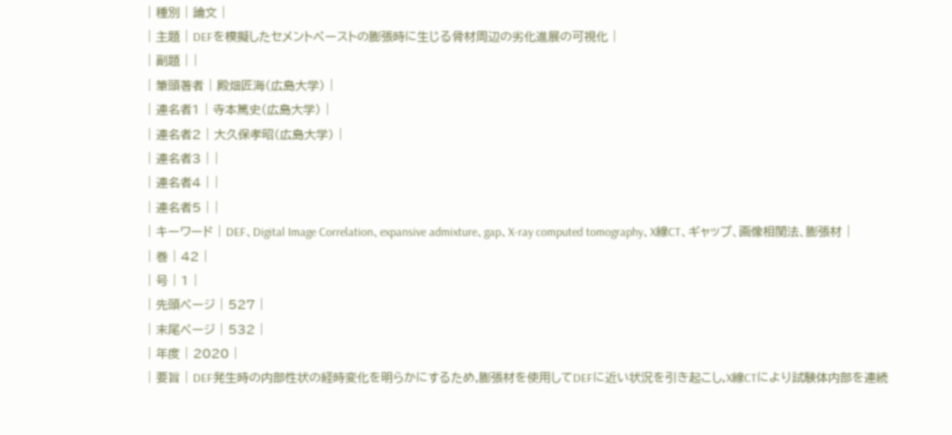| 種別 | 論文 |
| 主題 | DEFを模擬したセメントペーストの膨張時に生じる骨材周辺の劣化進展の可視化 |
| 副題 | |
| 筆頭著者 | 殿畑匠海(広島大学) |
| 連名者1 | 寺本篤史(広島大学) |
| 連名者2 | 大久保孝昭(広島大学) |
| 連名者3 | |
| 連名者4 | |
| 連名者5 | |
| キーワード | DEF、Digital Image Correlation、expansive admixture、gap、X-ray computed tomography、X線CT、ギャップ、画像相関法、膨張材 |
| 巻 | 42 |
| 号 | 1 |
| 先頭ページ | 527 |
| 末尾ページ | 532 |
| 年度 | 2020 |
| 要旨 | DEF発生時の内部性状の経時変化を明らかにするため,膨張材を使用してDEFに近い状況を引き起こし,X線CTにより試験体内部を連続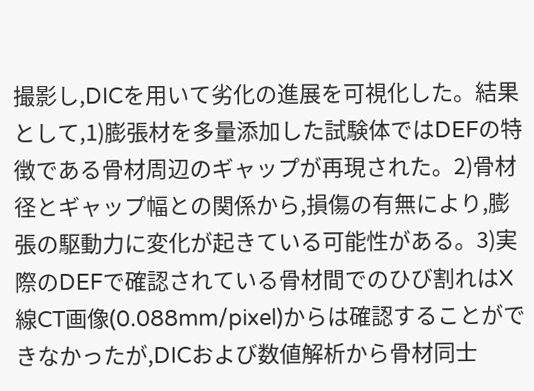撮影し,DICを用いて劣化の進展を可視化した。結果として,1)膨張材を多量添加した試験体ではDEFの特徴である骨材周辺のギャップが再現された。2)骨材径とギャップ幅との関係から,損傷の有無により,膨張の駆動力に変化が起きている可能性がある。3)実際のDEFで確認されている骨材間でのひび割れはX線CT画像(0.088mm/pixel)からは確認することができなかったが,DICおよび数値解析から骨材同士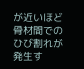が近いほど骨材間でのひび割れが発生す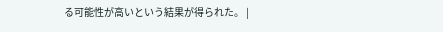る可能性が高いという結果が得られた。 |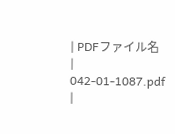| PDFファイル名 | 042-01-1087.pdf |